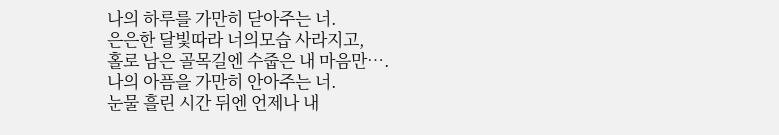나의 하루를 가만히 닫아주는 너.
은은한 달빛따라 너의모습 사라지고,
홀로 남은 골목길엔 수줍은 내 마음만….
나의 아픔을 가만히 안아주는 너.
눈물 흘린 시간 뒤엔 언제나 내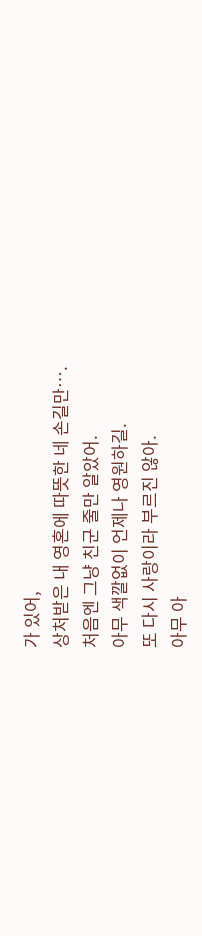가 있어,
상처받은 내 영혼에 따뜻한 네 손길만….
처음엔 그냥 친군 줄만 알았어.
아무 색깔없이 언제나 영원하길.
또 다시 사랑이라 부르진 않아.
아무 아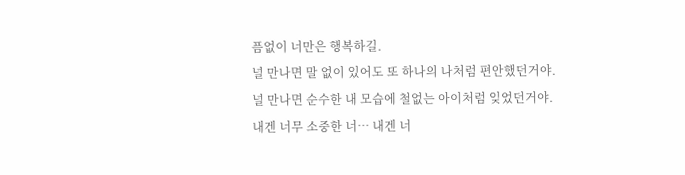픔없이 너만은 행복하길.
널 만나면 말 없이 있어도 또 하나의 나처럼 편안했던거야.
널 만나면 순수한 내 모습에 철없는 아이처럼 잊었던거야.
내겐 너무 소중한 너… 내겐 너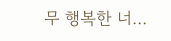무 행복한 너…